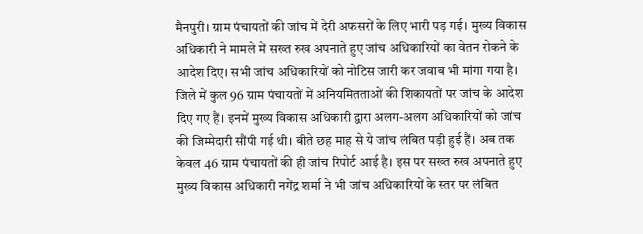मैनपुरी। ग्राम पंचायतों की जांच में देरी अफसरों के लिए भारी पड़ गई। मुख्य विकास अधिकारी ने मामले में सख्त रुख अपनाते हुए जांच अधिकारियों का वेतन रोकने के आदेश दिए। सभी जांच अधिकारियों को नोटिस जारी कर जवाब भी मांगा गया है।
जिले में कुल 96 ग्राम पंचायतों में अनियमितताओं की शिकायतों पर जांच के आदेश दिए गए हैं। इनमें मुख्य विकास अधिकारी द्वारा अलग-अलग अधिकारियों को जांच की जिम्मेदारी सौंपी गई थी। बीते छह माह से ये जांच लंबित पड़ी हुई हैं। अब तक केवल 46 ग्राम पंचायतों की ही जांच रिपोर्ट आई है। इस पर सख्त रुख अपनाते हुए मुख्य विकास अधिकारी नगेंद्र शर्मा ने भी जांच अधिकारियों के स्तर पर लंबित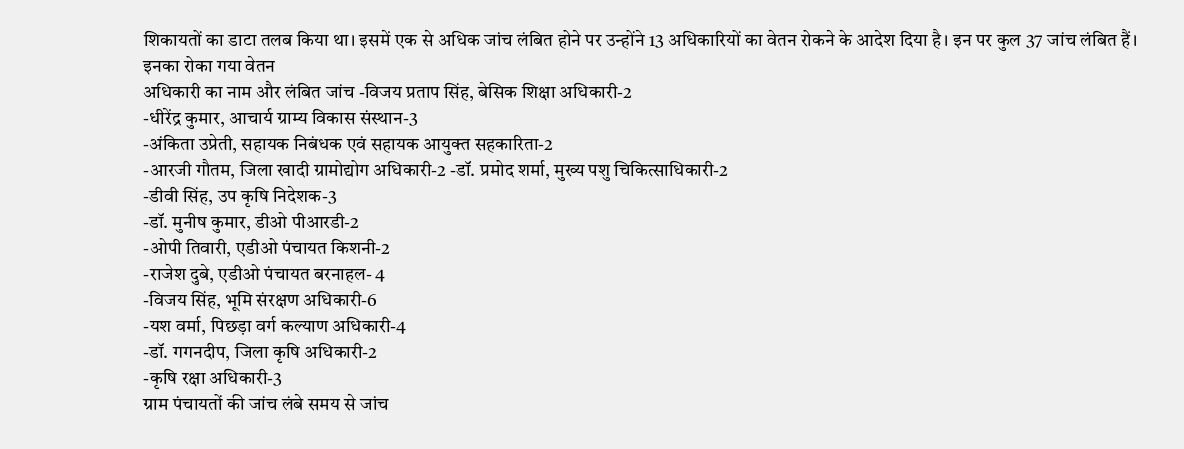शिकायतों का डाटा तलब किया था। इसमें एक से अधिक जांच लंबित होने पर उन्होंने 13 अधिकारियों का वेतन रोकने के आदेश दिया है। इन पर कुल 37 जांच लंबित हैं।
इनका रोका गया वेतन
अधिकारी का नाम और लंबित जांच -विजय प्रताप सिंह, बेसिक शिक्षा अधिकारी-2
-धीरेंद्र कुमार, आचार्य ग्राम्य विकास संस्थान-3
-अंकिता उप्रेती, सहायक निबंधक एवं सहायक आयुक्त सहकारिता-2
-आरजी गौतम, जिला खादी ग्रामोद्योग अधिकारी-2 -डॉ. प्रमोद शर्मा, मुख्य पशु चिकित्साधिकारी-2
-डीवी सिंह, उप कृषि निदेशक-3
-डॉ. मुनीष कुमार, डीओ पीआरडी-2
-ओपी तिवारी, एडीओ पंचायत किशनी-2
-राजेश दुबे, एडीओ पंचायत बरनाहल- 4
-विजय सिंह, भूमि संरक्षण अधिकारी-6
-यश वर्मा, पिछड़ा वर्ग कल्याण अधिकारी-4
-डॉ. गगनदीप, जिला कृषि अधिकारी-2
-कृषि रक्षा अधिकारी-3
ग्राम पंचायतों की जांच लंबे समय से जांच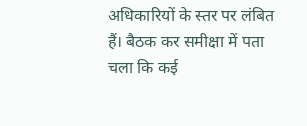अधिकारियों के स्तर पर लंबित हैं। बैठक कर समीक्षा में पता चला कि कई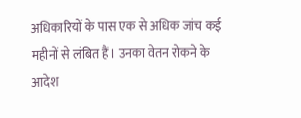अधिकारियों के पास एक से अधिक जांच कई महीनों से लंबित हैं। उनका वेतन रोकने के आदेश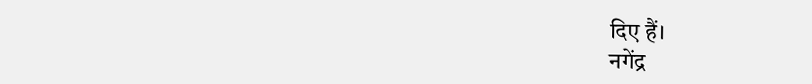दिए हैं।
नगेंद्र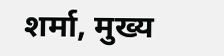शर्मा, मुख्य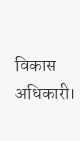विकास अधिकारी।